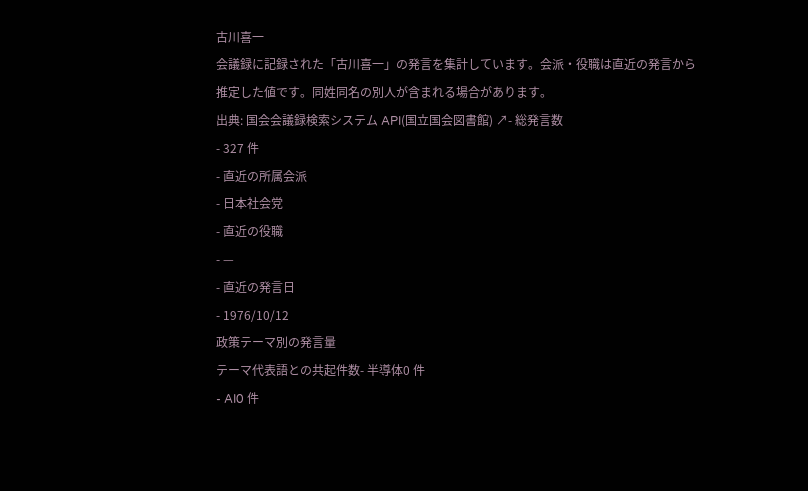古川喜一
会議録に記録された「古川喜一」の発言を集計しています。会派・役職は直近の発言から推定した値です。同姓同名の別人が含まれる場合があります。
出典: 国会会議録検索システム API(国立国会図書館) ↗- 総発言数
- 327 件
- 直近の所属会派
- 日本社会党
- 直近の役職
- —
- 直近の発言日
- 1976/10/12
政策テーマ別の発言量
テーマ代表語との共起件数- 半導体0 件
- AI0 件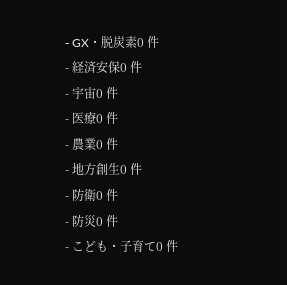- GX・脱炭素0 件
- 経済安保0 件
- 宇宙0 件
- 医療0 件
- 農業0 件
- 地方創生0 件
- 防衛0 件
- 防災0 件
- こども・子育て0 件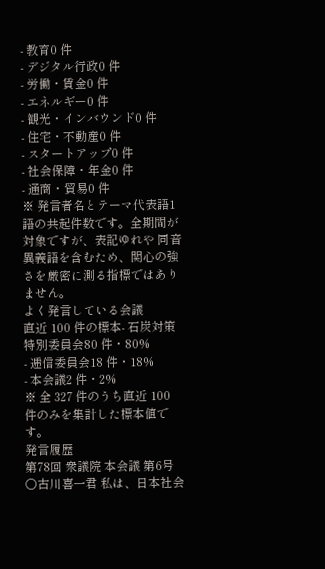- 教育0 件
- デジタル行政0 件
- 労働・賃金0 件
- エネルギー0 件
- 観光・インバウンド0 件
- 住宅・不動産0 件
- スタートアップ0 件
- 社会保障・年金0 件
- 通商・貿易0 件
※ 発言者名とテーマ代表語1語の共起件数です。全期間が対象ですが、表記ゆれや 同音異義語を含むため、関心の強さを厳密に測る指標ではありません。
よく発言している会議
直近 100 件の標本- 石炭対策特別委員会80 件・80%
- 逓信委員会18 件・18%
- 本会議2 件・2%
※ 全 327 件のうち直近 100 件のみを集計した標本値です。
発言履歴
第78回 衆議院 本会議 第6号
○古川喜一君 私は、日本社会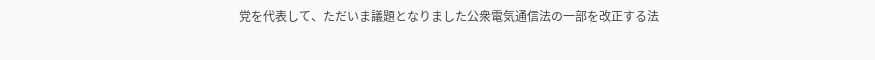党を代表して、ただいま議題となりました公衆電気通信法の一部を改正する法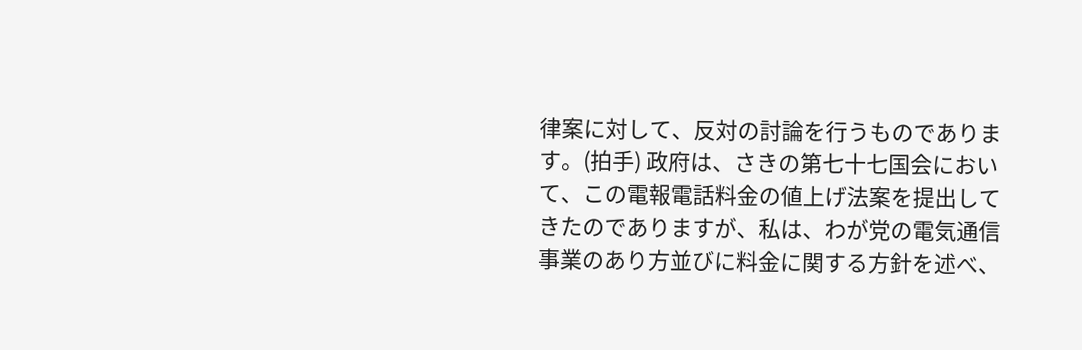律案に対して、反対の討論を行うものであります。(拍手) 政府は、さきの第七十七国会において、この電報電話料金の値上げ法案を提出してきたのでありますが、私は、わが党の電気通信事業のあり方並びに料金に関する方針を述べ、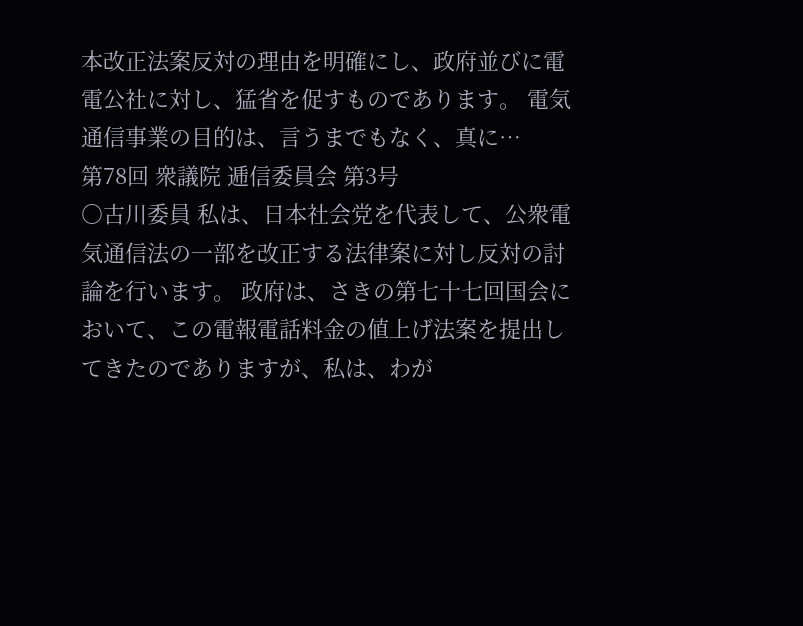本改正法案反対の理由を明確にし、政府並びに電電公社に対し、猛省を促すものであります。 電気通信事業の目的は、言うまでもなく、真に…
第78回 衆議院 逓信委員会 第3号
○古川委員 私は、日本社会党を代表して、公衆電気通信法の一部を改正する法律案に対し反対の討論を行います。 政府は、さきの第七十七回国会において、この電報電話料金の値上げ法案を提出してきたのでありますが、私は、わが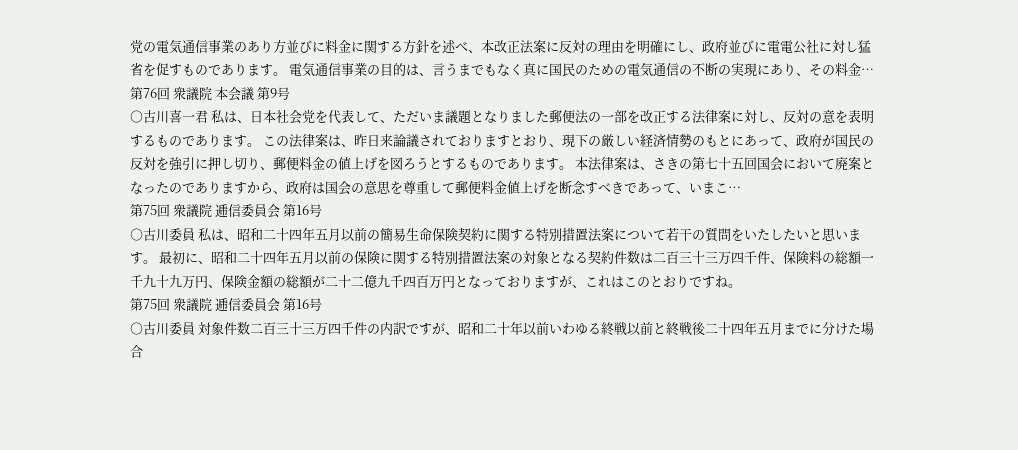党の電気通信事業のあり方並びに料金に関する方針を述べ、本改正法案に反対の理由を明確にし、政府並びに電電公社に対し猛省を促すものであります。 電気通信事業の目的は、言うまでもなく真に国民のための電気通信の不断の実現にあり、その料金…
第76回 衆議院 本会議 第9号
○古川喜一君 私は、日本社会党を代表して、ただいま議題となりました郵便法の一部を改正する法律案に対し、反対の意を表明するものであります。 この法律案は、昨日来論議されておりますとおり、現下の厳しい経済情勢のもとにあって、政府が国民の反対を強引に押し切り、郵便料金の値上げを図ろうとするものであります。 本法律案は、さきの第七十五回国会において廃案となったのでありますから、政府は国会の意思を尊重して郵便料金値上げを断念すべきであって、いまこ…
第75回 衆議院 逓信委員会 第16号
○古川委員 私は、昭和二十四年五月以前の簡易生命保険契約に関する特別措置法案について若干の質問をいたしたいと思います。 最初に、昭和二十四年五月以前の保険に関する特別措置法案の対象となる契約件数は二百三十三万四千件、保険料の総額一千九十九万円、保険金額の総額が二十二億九千四百万円となっておりますが、これはこのとおりですね。
第75回 衆議院 逓信委員会 第16号
○古川委員 対象件数二百三十三万四千件の内訳ですが、昭和二十年以前いわゆる終戦以前と終戦後二十四年五月までに分けた場合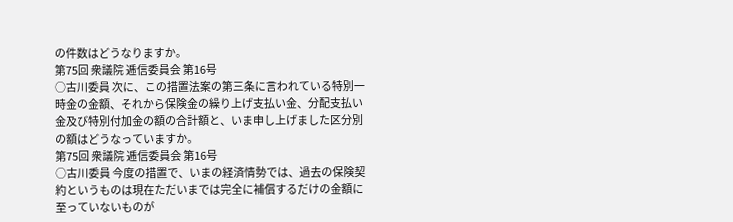の件数はどうなりますか。
第75回 衆議院 逓信委員会 第16号
○古川委員 次に、この措置法案の第三条に言われている特別一時金の金額、それから保険金の繰り上げ支払い金、分配支払い金及び特別付加金の額の合計額と、いま申し上げました区分別の額はどうなっていますか。
第75回 衆議院 逓信委員会 第16号
○古川委員 今度の措置で、いまの経済情勢では、過去の保険契約というものは現在ただいまでは完全に補償するだけの金額に至っていないものが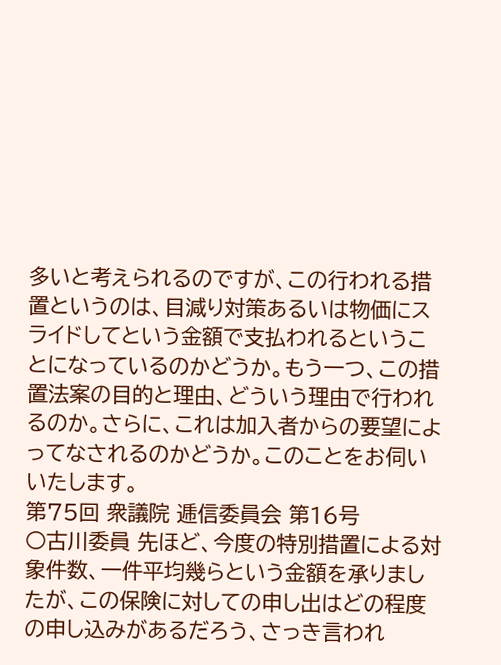多いと考えられるのですが、この行われる措置というのは、目減り対策あるいは物価にスライドしてという金額で支払われるということになっているのかどうか。もう一つ、この措置法案の目的と理由、どういう理由で行われるのか。さらに、これは加入者からの要望によってなされるのかどうか。このことをお伺いいたします。
第75回 衆議院 逓信委員会 第16号
○古川委員 先ほど、今度の特別措置による対象件数、一件平均幾らという金額を承りましたが、この保険に対しての申し出はどの程度の申し込みがあるだろう、さっき言われ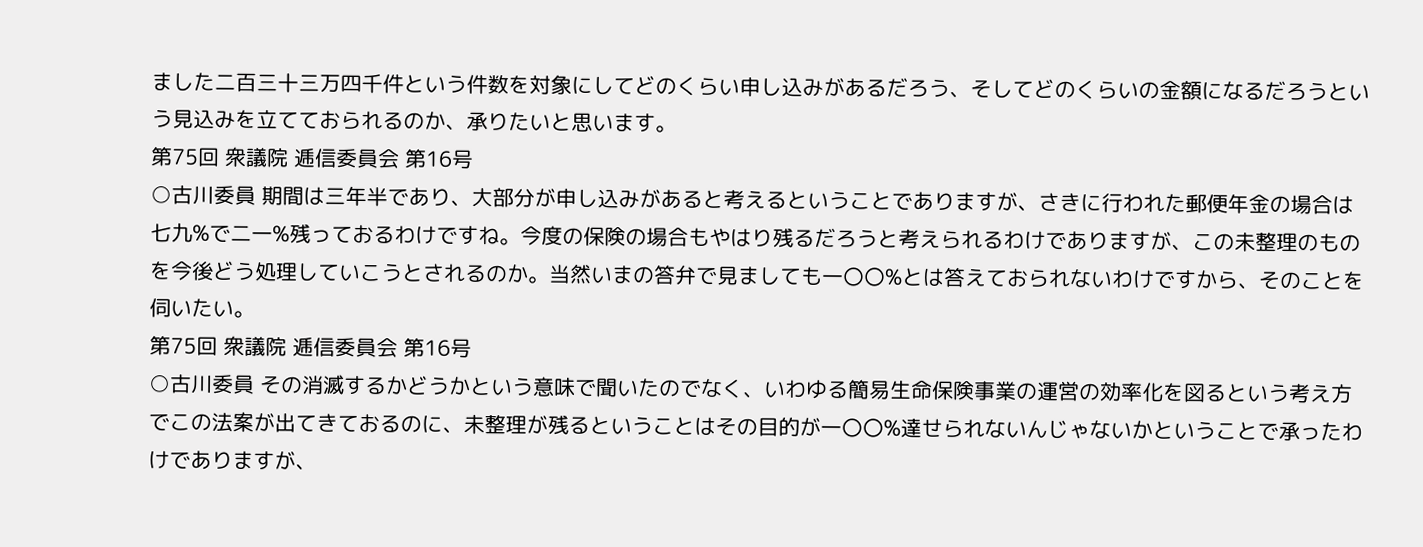ました二百三十三万四千件という件数を対象にしてどのくらい申し込みがあるだろう、そしてどのくらいの金額になるだろうという見込みを立てておられるのか、承りたいと思います。
第75回 衆議院 逓信委員会 第16号
○古川委員 期間は三年半であり、大部分が申し込みがあると考えるということでありますが、さきに行われた郵便年金の場合は七九%で二一%残っておるわけですね。今度の保険の場合もやはり残るだろうと考えられるわけでありますが、この未整理のものを今後どう処理していこうとされるのか。当然いまの答弁で見ましても一〇〇%とは答えておられないわけですから、そのことを伺いたい。
第75回 衆議院 逓信委員会 第16号
○古川委員 その消滅するかどうかという意味で聞いたのでなく、いわゆる簡易生命保険事業の運営の効率化を図るという考え方でこの法案が出てきておるのに、未整理が残るということはその目的が一〇〇%達せられないんじゃないかということで承ったわけでありますが、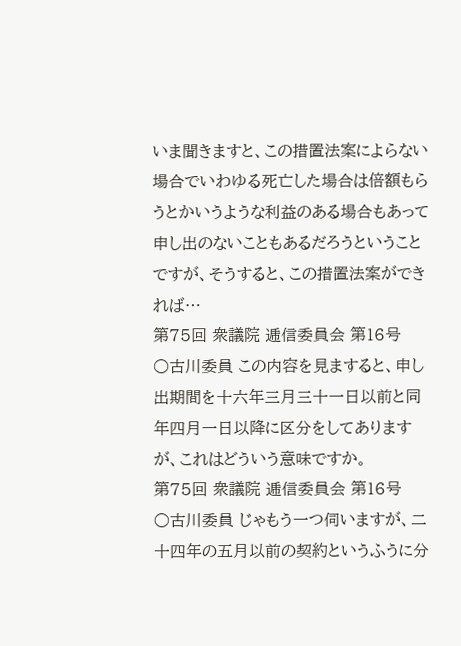いま聞きますと、この措置法案によらない場合でいわゆる死亡した場合は倍額もらうとかいうような利益のある場合もあって申し出のないこともあるだろうということですが、そうすると、この措置法案ができれば…
第75回 衆議院 逓信委員会 第16号
○古川委員 この内容を見ますると、申し出期間を十六年三月三十一日以前と同年四月一日以降に区分をしてありますが、これはどういう意味ですか。
第75回 衆議院 逓信委員会 第16号
○古川委員 じゃもう一つ伺いますが、二十四年の五月以前の契約というふうに分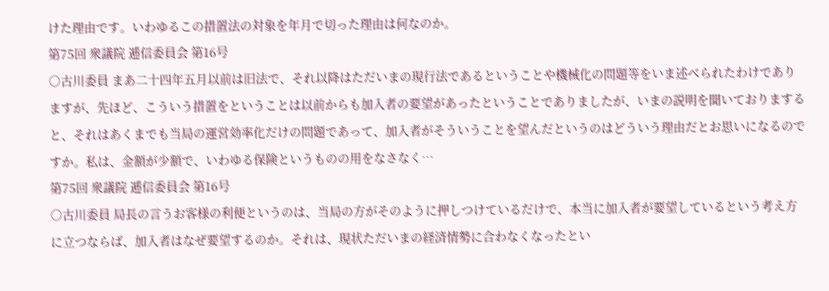けた理由です。いわゆるこの措置法の対象を年月で切った理由は何なのか。
第75回 衆議院 逓信委員会 第16号
○古川委員 まあ二十四年五月以前は旧法で、それ以降はただいまの現行法であるということや機械化の問題等をいま述べられたわけでありますが、先ほど、こういう措置をということは以前からも加入者の要望があったということでありましたが、いまの説明を聞いておりますると、それはあくまでも当局の運営効率化だけの問題であって、加入者がそういうことを望んだというのはどういう理由だとお思いになるのですか。私は、金額が少額で、いわゆる保険というものの用をなさなく…
第75回 衆議院 逓信委員会 第16号
○古川委員 局長の言うお客様の利便というのは、当局の方がそのように押しつけているだけで、本当に加入者が要望しているという考え方に立つならば、加入者はなぜ要望するのか。それは、現状ただいまの経済情勢に合わなくなったとい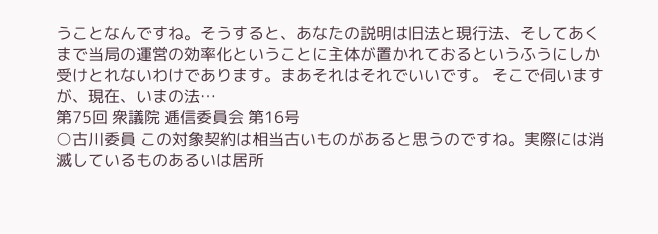うことなんですね。そうすると、あなたの説明は旧法と現行法、そしてあくまで当局の運営の効率化ということに主体が置かれておるというふうにしか受けとれないわけであります。まあそれはそれでいいです。 そこで伺いますが、現在、いまの法…
第75回 衆議院 逓信委員会 第16号
○古川委員 この対象契約は相当古いものがあると思うのですね。実際には消滅しているものあるいは居所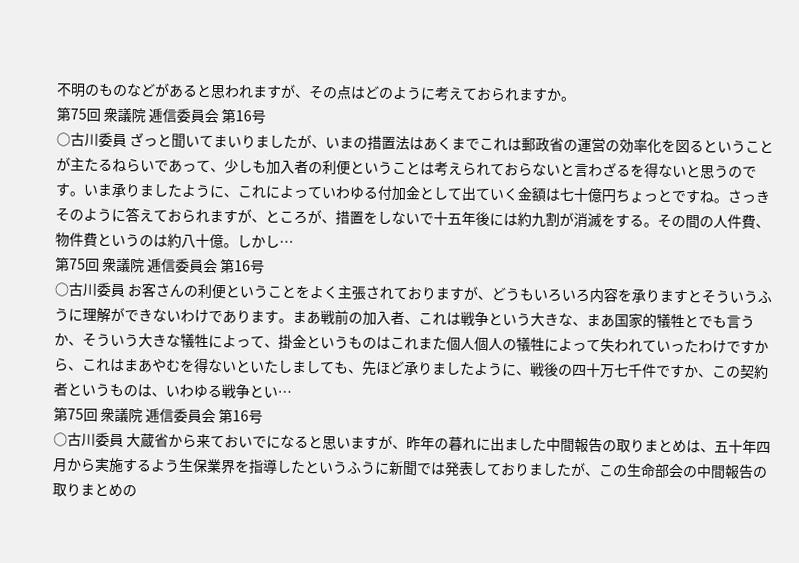不明のものなどがあると思われますが、その点はどのように考えておられますか。
第75回 衆議院 逓信委員会 第16号
○古川委員 ざっと聞いてまいりましたが、いまの措置法はあくまでこれは郵政省の運営の効率化を図るということが主たるねらいであって、少しも加入者の利便ということは考えられておらないと言わざるを得ないと思うのです。いま承りましたように、これによっていわゆる付加金として出ていく金額は七十億円ちょっとですね。さっきそのように答えておられますが、ところが、措置をしないで十五年後には約九割が消滅をする。その間の人件費、物件費というのは約八十億。しかし…
第75回 衆議院 逓信委員会 第16号
○古川委員 お客さんの利便ということをよく主張されておりますが、どうもいろいろ内容を承りますとそういうふうに理解ができないわけであります。まあ戦前の加入者、これは戦争という大きな、まあ国家的犠牲とでも言うか、そういう大きな犠牲によって、掛金というものはこれまた個人個人の犠牲によって失われていったわけですから、これはまあやむを得ないといたしましても、先ほど承りましたように、戦後の四十万七千件ですか、この契約者というものは、いわゆる戦争とい…
第75回 衆議院 逓信委員会 第16号
○古川委員 大蔵省から来ておいでになると思いますが、昨年の暮れに出ました中間報告の取りまとめは、五十年四月から実施するよう生保業界を指導したというふうに新聞では発表しておりましたが、この生命部会の中間報告の取りまとめの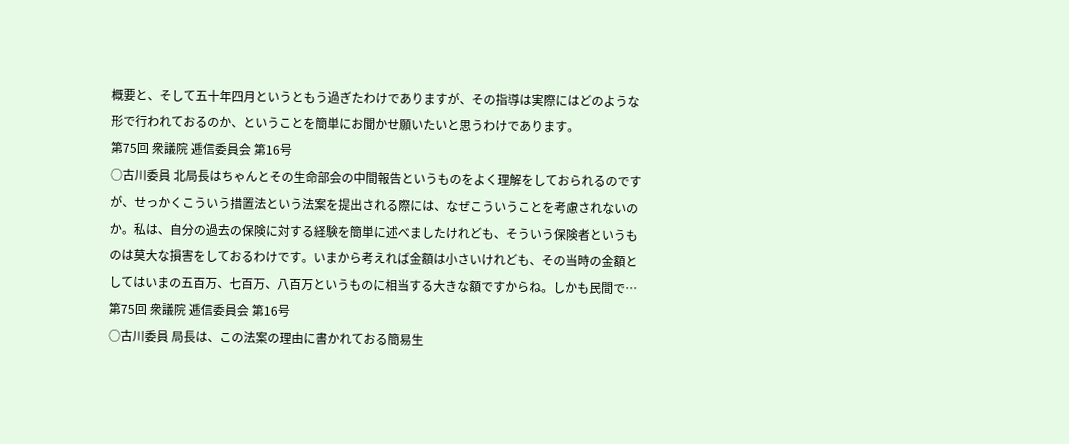概要と、そして五十年四月というともう過ぎたわけでありますが、その指導は実際にはどのような形で行われておるのか、ということを簡単にお聞かせ願いたいと思うわけであります。
第75回 衆議院 逓信委員会 第16号
○古川委員 北局長はちゃんとその生命部会の中間報告というものをよく理解をしておられるのですが、せっかくこういう措置法という法案を提出される際には、なぜこういうことを考慮されないのか。私は、自分の過去の保険に対する経験を簡単に述べましたけれども、そういう保険者というものは莫大な損害をしておるわけです。いまから考えれば金額は小さいけれども、その当時の金額としてはいまの五百万、七百万、八百万というものに相当する大きな額ですからね。しかも民間で…
第75回 衆議院 逓信委員会 第16号
○古川委員 局長は、この法案の理由に書かれておる簡易生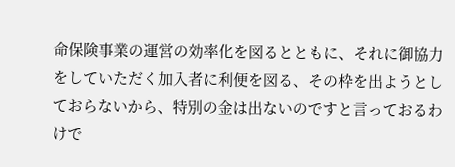命保険事業の運営の効率化を図るとともに、それに御協力をしていただく加入者に利便を図る、その枠を出ようとしておらないから、特別の金は出ないのですと言っておるわけで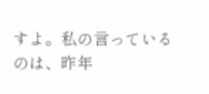すよ。私の言っているのは、昨年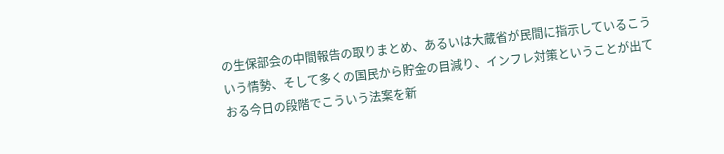の生保部会の中間報告の取りまとめ、あるいは大蔵省が民間に指示しているこういう情勢、そして多くの国民から貯金の目減り、インフレ対策ということが出ておる今日の段階でこういう法案を新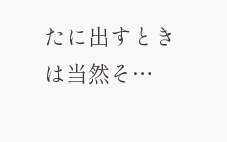たに出すときは当然そ…